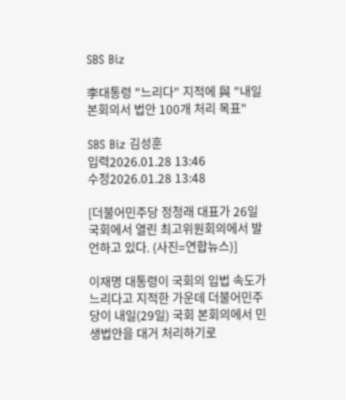SBS Biz

李대통령 "느리다" 지적에 與 "내일 본회의서 법안 100개 처리 목표"

SBS Biz 김성훈
입력2026.01.28 13:46
수정2026.01.28 13:48

[더불어민주당 정청래 대표가 26일 국회에서 열린 최고위원회의에서 발언하고 있다. (사진=연합뉴스)]

이재명 대통령이 국회의 입법 속도가 느리다고 지적한 가운데 더불어민주당이 내일(29일) 국회 본회의에서 민생법안을 대거 처리하기로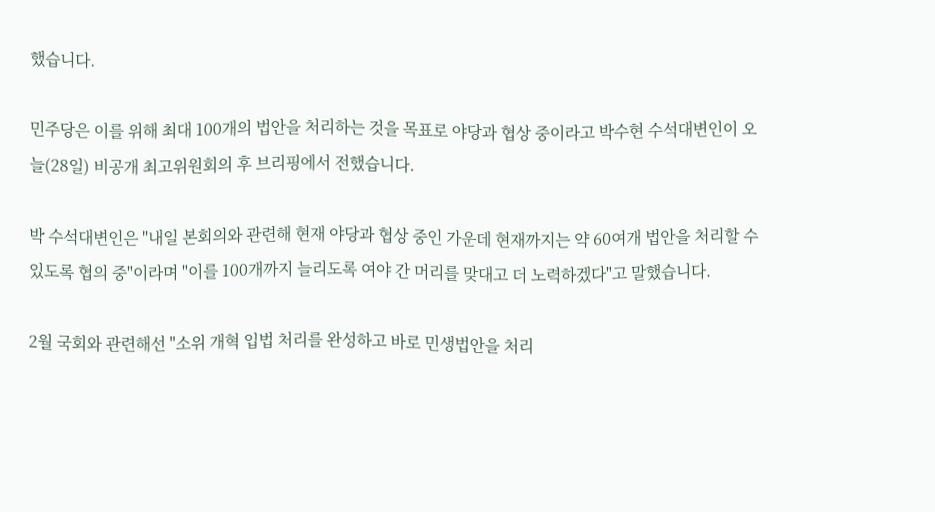했습니다.

민주당은 이를 위해 최대 100개의 법안을 처리하는 것을 목표로 야당과 협상 중이라고 박수현 수석대변인이 오늘(28일) 비공개 최고위원회의 후 브리핑에서 전했습니다.

박 수석대변인은 "내일 본회의와 관련해 현재 야당과 협상 중인 가운데 현재까지는 약 60여개 법안을 처리할 수 있도록 협의 중"이라며 "이를 100개까지 늘리도록 여야 간 머리를 맞대고 더 노력하겠다"고 말했습니다.

2월 국회와 관련해선 "소위 개혁 입법 처리를 완성하고 바로 민생법안을 처리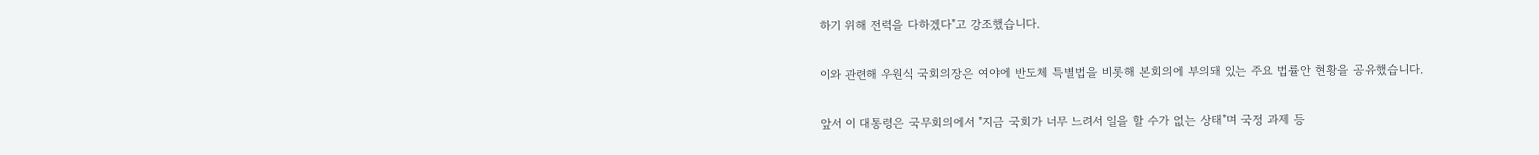하기 위해 전력을 다하겠다"고 강조했습니다.

이와 관련해 우원식 국회의장은 여야에 반도체 특별법을 비롯해 본회의에 부의돼 있는 주요 법률안 현황을 공유했습니다.

앞서 이 대통령은 국무회의에서 "지금 국회가 너무 느려서 일을 할 수가 없는 상태"며 국정 과제 등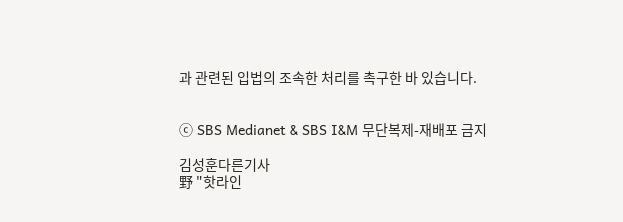과 관련된 입법의 조속한 처리를 촉구한 바 있습니다.


ⓒ SBS Medianet & SBS I&M 무단복제-재배포 금지

김성훈다른기사
野 "핫라인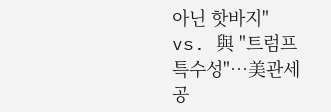아닌 핫바지" vs. 與 "트럼프 특수성"…美관세 공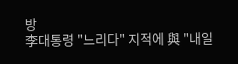방
李대통령 "느리다" 지적에 與 "내일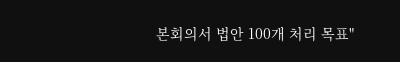본회의서 법안 100개 처리 목표"